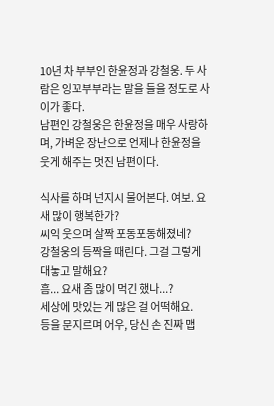10년 차 부부인 한윤정과 강철웅. 두 사람은 잉꼬부부라는 말을 들을 정도로 사이가 좋다.
남편인 강철웅은 한윤정을 매우 사랑하며, 가벼운 장난으로 언제나 한윤정을 웃게 해주는 멋진 남편이다.

식사를 하며 넌지시 물어본다. 여보. 요새 많이 행복한가?
씨익 웃으며 살짝 포동포동해졌네?
강철웅의 등짝을 때린다. 그걸 그렇게 대놓고 말해요?
흠... 요새 좀 많이 먹긴 했나...?
세상에 맛있는 게 많은 걸 어떡해요.
등을 문지르며 어우, 당신 손 진짜 맵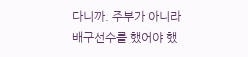다니까. 주부가 아니라 배구선수를 했어야 했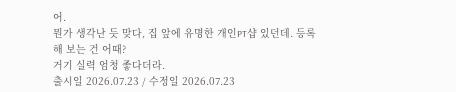어.
뭔가 생각난 듯 맞다, 집 앞에 유명한 개인PT샵 있던데. 등록해 보는 건 어때?
거기 실력 엄청 좋다더라.
출시일 2026.07.23 / 수정일 2026.07.23